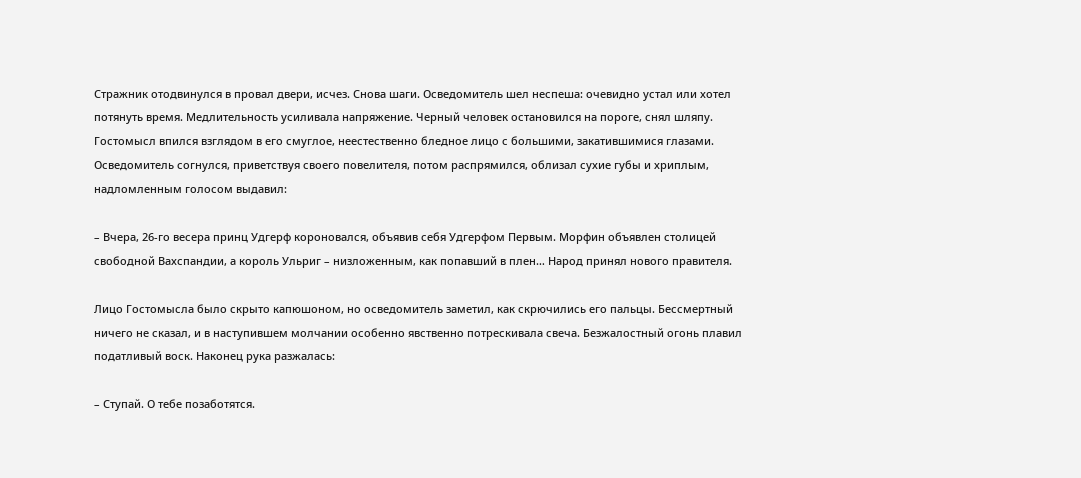Стражник отодвинулся в провал двери, исчез. Снова шаги. Осведомитель шел неспеша: очевидно устал или хотел потянуть время. Медлительность усиливала напряжение. Черный человек остановился на пороге, снял шляпу. Гостомысл впился взглядом в его смуглое, неестественно бледное лицо с большими, закатившимися глазами. Осведомитель согнулся, приветствуя своего повелителя, потом распрямился, облизал сухие губы и хриплым, надломленным голосом выдавил:

– Вчера, 26-го весера принц Удгерф короновался, объявив себя Удгерфом Первым. Морфин объявлен столицей свободной Вахспандии, а король Ульриг – низложенным, как попавший в плен… Народ принял нового правителя.

Лицо Гостомысла было скрыто капюшоном, но осведомитель заметил, как скрючились его пальцы. Бессмертный ничего не сказал, и в наступившем молчании особенно явственно потрескивала свеча. Безжалостный огонь плавил податливый воск. Наконец рука разжалась:

– Ступай. О тебе позаботятся.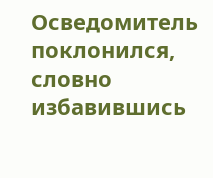Осведомитель поклонился, словно избавившись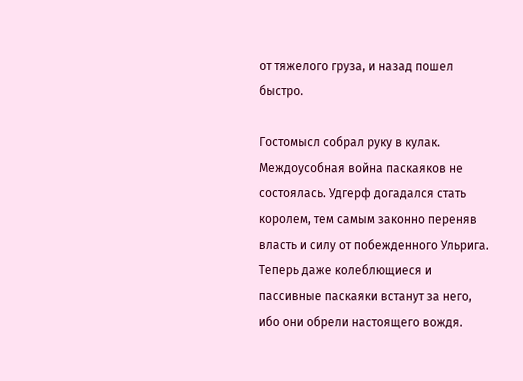от тяжелого груза, и назад пошел быстро.

Гостомысл собрал руку в кулак. Междоусобная война паскаяков не состоялась. Удгерф догадался стать королем, тем самым законно переняв власть и силу от побежденного Ульрига. Теперь даже колеблющиеся и пассивные паскаяки встанут за него, ибо они обрели настоящего вождя.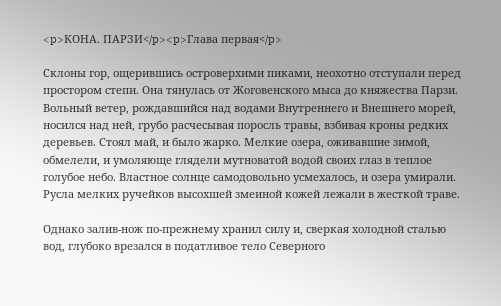<p>КОНА. ПАРЗИ</p><p>Глава первая</p>

Склоны гор, ощерившись островерхими пиками, неохотно отступали перед простором степи. Она тянулась от Жоговенского мыса до княжества Парзи. Вольный ветер, рождавшийся над водами Внутреннего и Внешнего морей, носился над ней, грубо расчесывая поросль травы, взбивая кроны редких деревьев. Стоял май, и было жарко. Мелкие озера, оживавшие зимой, обмелели, и умоляюще глядели мутноватой водой своих глаз в теплое голубое небо. Властное солнце самодовольно усмехалось, и озера умирали. Русла мелких ручейков высохшей змеиной кожей лежали в жесткой траве.

Однако залив-нож по-прежнему хранил силу и, сверкая холодной сталью вод, глубоко врезался в податливое тело Северного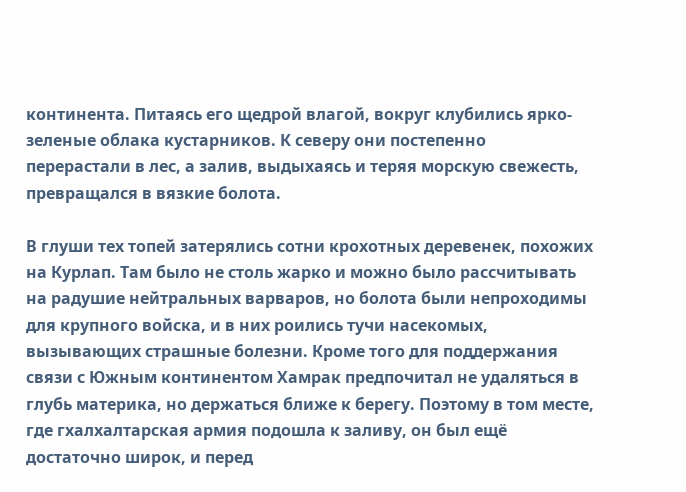континента. Питаясь его щедрой влагой, вокруг клубились ярко-зеленые облака кустарников. К северу они постепенно перерастали в лес, а залив, выдыхаясь и теряя морскую свежесть, превращался в вязкие болота.

В глуши тех топей затерялись сотни крохотных деревенек, похожих на Курлап. Там было не столь жарко и можно было рассчитывать на радушие нейтральных варваров, но болота были непроходимы для крупного войска, и в них роились тучи насекомых, вызывающих страшные болезни. Кроме того для поддержания связи с Южным континентом Хамрак предпочитал не удаляться в глубь материка, но держаться ближе к берегу. Поэтому в том месте, где гхалхалтарская армия подошла к заливу, он был ещё достаточно широк, и перед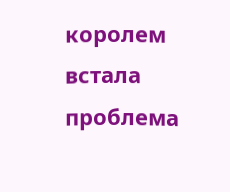королем встала проблема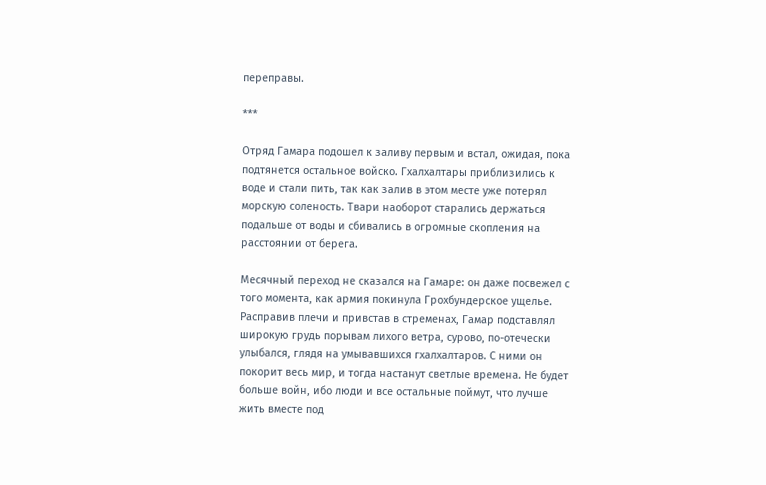переправы.

***

Отряд Гамара подошел к заливу первым и встал, ожидая, пока подтянется остальное войско. Гхалхалтары приблизились к воде и стали пить, так как залив в этом месте уже потерял морскую соленость. Твари наоборот старались держаться подальше от воды и сбивались в огромные скопления на расстоянии от берега.

Месячный переход не сказался на Гамаре: он даже посвежел с того момента, как армия покинула Грохбундерское ущелье. Расправив плечи и привстав в стременах, Гамар подставлял широкую грудь порывам лихого ветра, сурово, по-отечески улыбался, глядя на умывавшихся гхалхалтаров. С ними он покорит весь мир, и тогда настанут светлые времена. Не будет больше войн, ибо люди и все остальные поймут, что лучше жить вместе под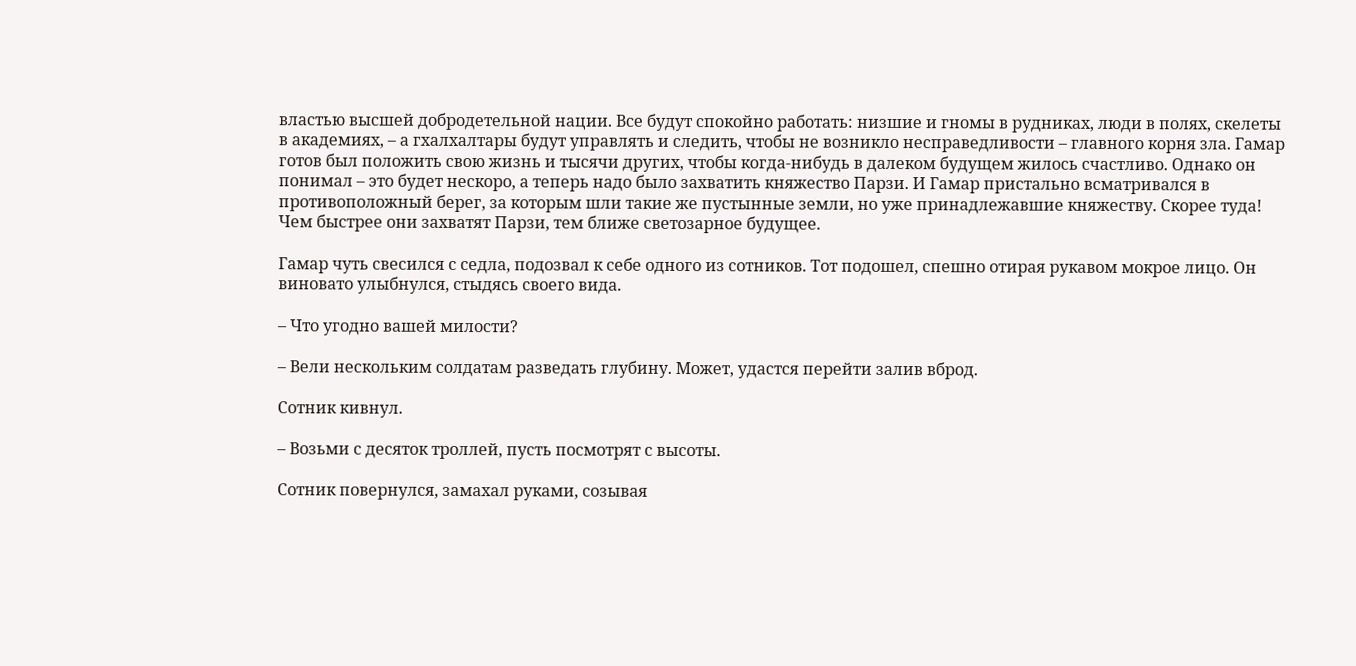властью высшей добродетельной нации. Все будут спокойно работать: низшие и гномы в рудниках, люди в полях, скелеты в академиях, – а гхалхалтары будут управлять и следить, чтобы не возникло несправедливости – главного корня зла. Гамар готов был положить свою жизнь и тысячи других, чтобы когда-нибудь в далеком будущем жилось счастливо. Однако он понимал – это будет нескоро, а теперь надо было захватить княжество Парзи. И Гамар пристально всматривался в противоположный берег, за которым шли такие же пустынные земли, но уже принадлежавшие княжеству. Скорее туда! Чем быстрее они захватят Парзи, тем ближе светозарное будущее.

Гамар чуть свесился с седла, подозвал к себе одного из сотников. Тот подошел, спешно отирая рукавом мокрое лицо. Он виновато улыбнулся, стыдясь своего вида.

– Что угодно вашей милости?

– Вели нескольким солдатам разведать глубину. Может, удастся перейти залив вброд.

Сотник кивнул.

– Возьми с десяток троллей, пусть посмотрят с высоты.

Сотник повернулся, замахал руками, созывая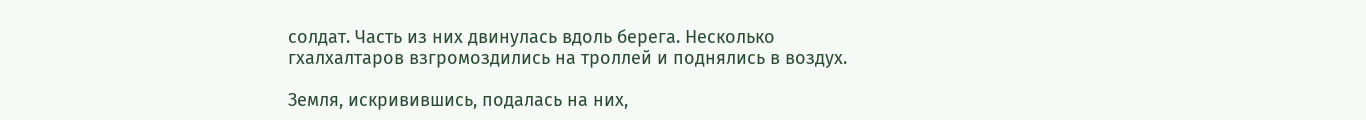солдат. Часть из них двинулась вдоль берега. Несколько гхалхалтаров взгромоздились на троллей и поднялись в воздух.

Земля, искривившись, подалась на них,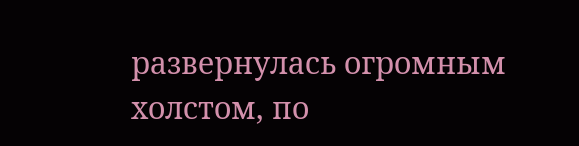развернулась огромным холстом, по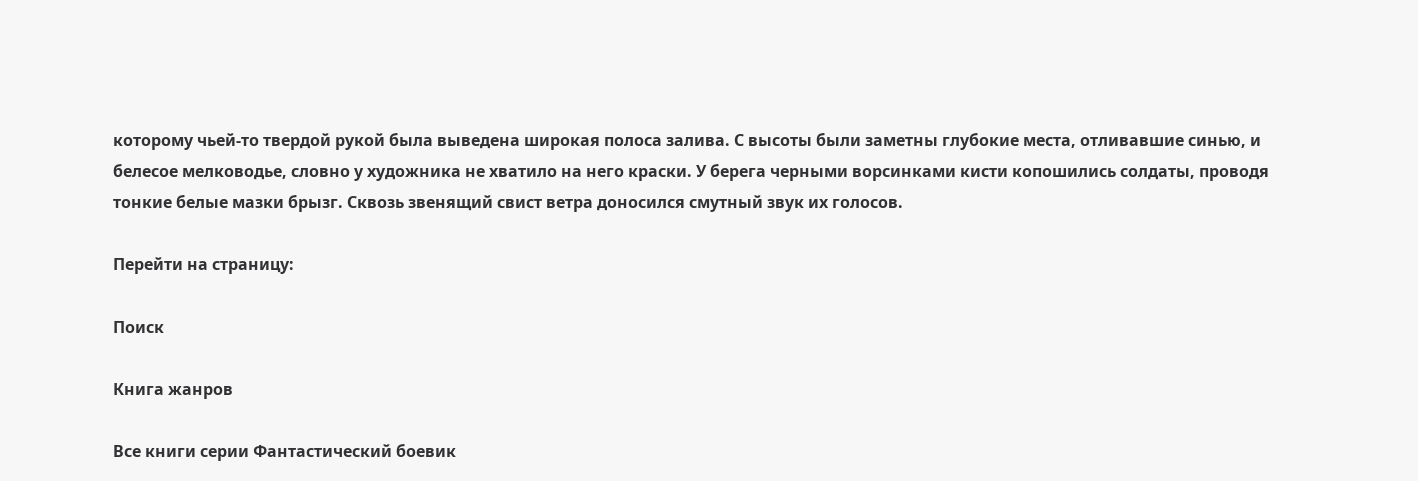которому чьей-то твердой рукой была выведена широкая полоса залива. С высоты были заметны глубокие места, отливавшие синью, и белесое мелководье, словно у художника не хватило на него краски. У берега черными ворсинками кисти копошились солдаты, проводя тонкие белые мазки брызг. Сквозь звенящий свист ветра доносился смутный звук их голосов.

Перейти на страницу:

Поиск

Книга жанров

Все книги серии Фантастический боевик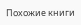Похожие книги